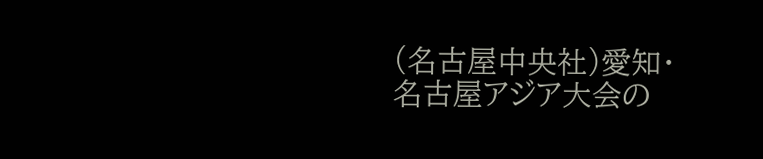(名古屋中央社)愛知・名古屋アジア大会の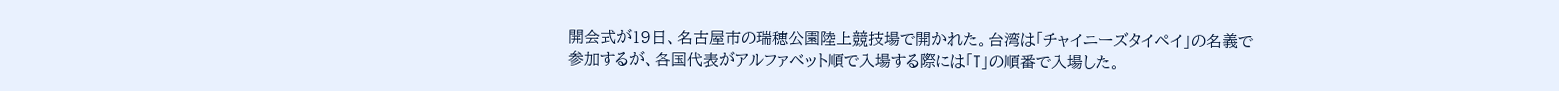開会式が19日、名古屋市の瑞穂公園陸上競技場で開かれた。台湾は「チャイニーズタイペイ」の名義で参加するが、各国代表がアルファベット順で入場する際には「T」の順番で入場した。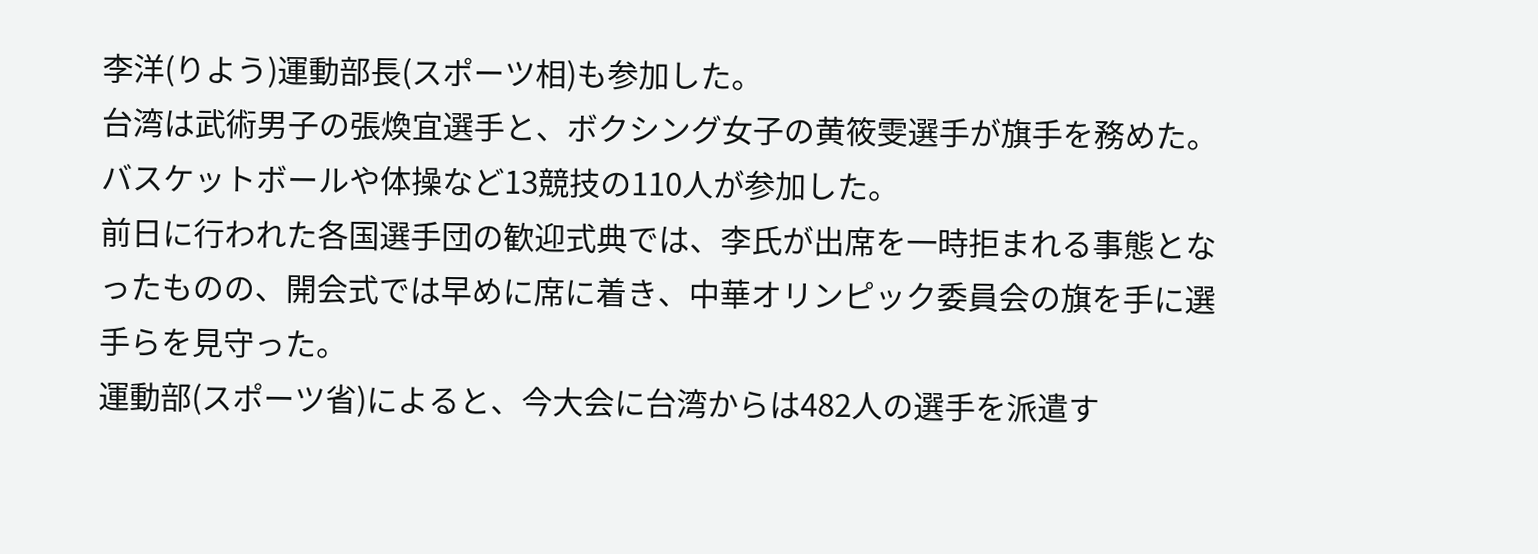李洋(りよう)運動部長(スポーツ相)も参加した。
台湾は武術男子の張煥宜選手と、ボクシング女子の黄筱雯選手が旗手を務めた。バスケットボールや体操など13競技の110人が参加した。
前日に行われた各国選手団の歓迎式典では、李氏が出席を一時拒まれる事態となったものの、開会式では早めに席に着き、中華オリンピック委員会の旗を手に選手らを見守った。
運動部(スポーツ省)によると、今大会に台湾からは482人の選手を派遣す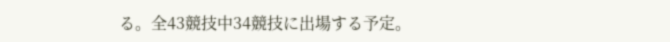る。全43競技中34競技に出場する予定。